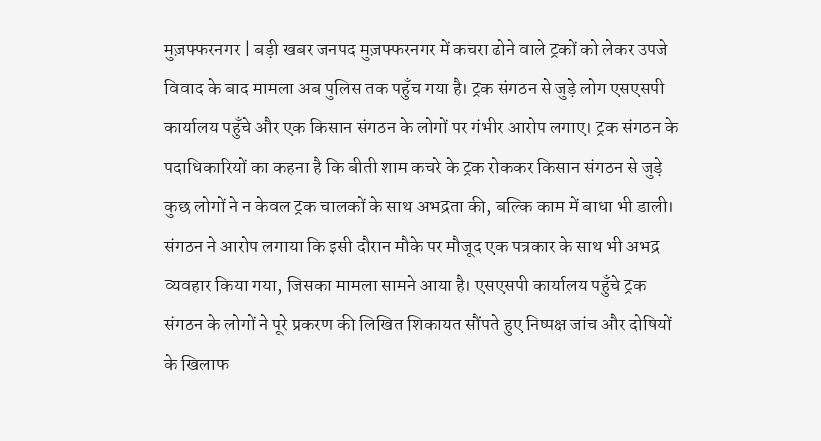मुज़फ्फरनगर | बड़ी खबर जनपद मुज़फ्फरनगर में कचरा ढोने वाले ट्रकों को लेकर उपजे विवाद के बाद मामला अब पुलिस तक पहुँच गया है। ट्रक संगठन से जुड़े लोग एसएसपी कार्यालय पहुँचे और एक किसान संगठन के लोगों पर गंभीर आरोप लगाए। ट्रक संगठन के पदाधिकारियों का कहना है कि बीती शाम कचरे के ट्रक रोककर किसान संगठन से जुड़े कुछ लोगों ने न केवल ट्रक चालकों के साथ अभद्रता की, बल्कि काम में बाधा भी डाली। संगठन ने आरोप लगाया कि इसी दौरान मौके पर मौजूद एक पत्रकार के साथ भी अभद्र व्यवहार किया गया, जिसका मामला सामने आया है। एसएसपी कार्यालय पहुँचे ट्रक संगठन के लोगों ने पूरे प्रकरण की लिखित शिकायत सौंपते हुए निष्पक्ष जांच और दोषियों के खिलाफ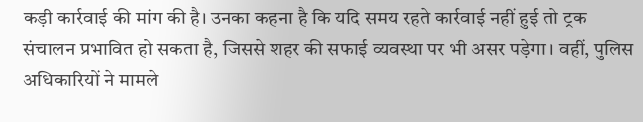कड़ी कार्रवाई की मांग की है। उनका कहना है कि यदि समय रहते कार्रवाई नहीं हुई तो ट्रक संचालन प्रभावित हो सकता है, जिससे शहर की सफाई व्यवस्था पर भी असर पड़ेगा। वहीं, पुलिस अधिकारियों ने मामले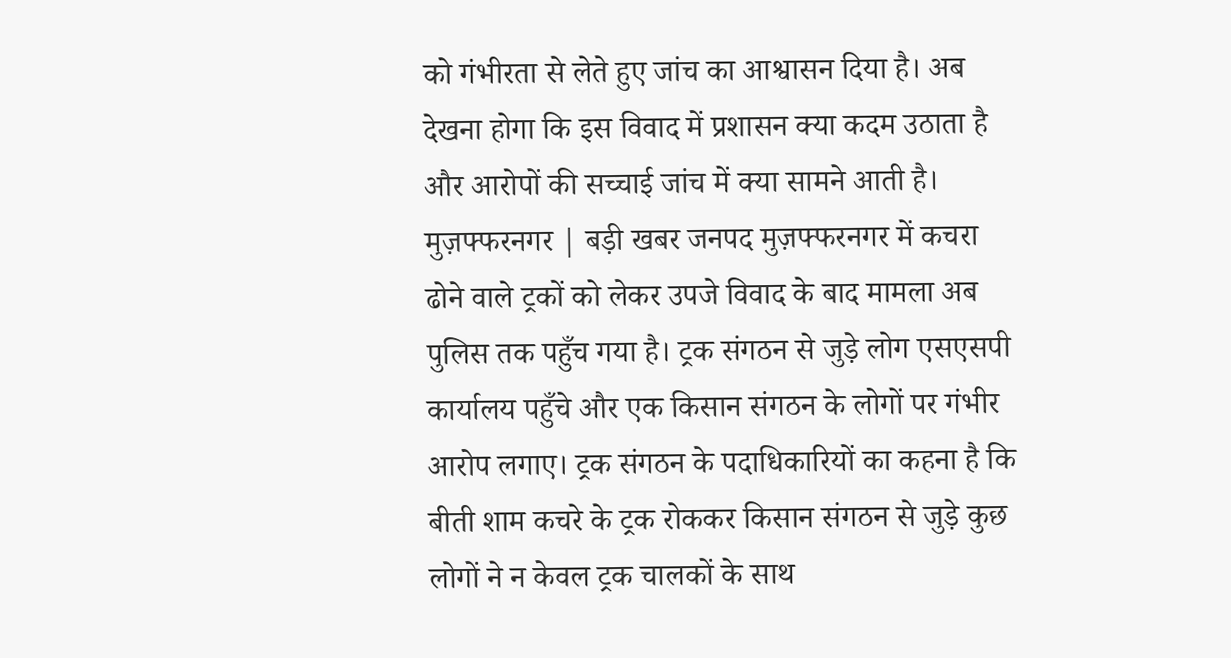को गंभीरता से लेते हुए जांच का आश्वासन दिया है। अब देखना होगा कि इस विवाद में प्रशासन क्या कदम उठाता है और आरोपों की सच्चाई जांच में क्या सामने आती है।
मुज़फ्फरनगर | बड़ी खबर जनपद मुज़फ्फरनगर में कचरा ढोने वाले ट्रकों को लेकर उपजे विवाद के बाद मामला अब पुलिस तक पहुँच गया है। ट्रक संगठन से जुड़े लोग एसएसपी कार्यालय पहुँचे और एक किसान संगठन के लोगों पर गंभीर आरोप लगाए। ट्रक संगठन के पदाधिकारियों का कहना है कि बीती शाम कचरे के ट्रक रोककर किसान संगठन से जुड़े कुछ लोगों ने न केवल ट्रक चालकों के साथ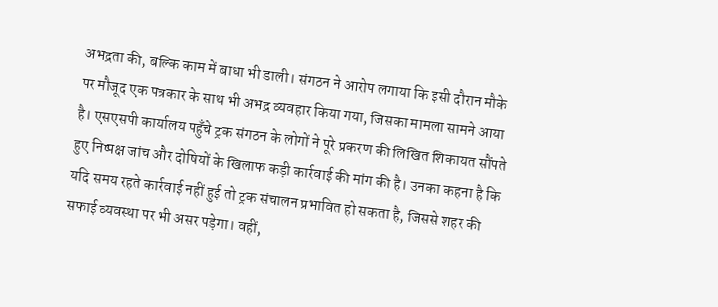अभद्रता की, बल्कि काम में बाधा भी डाली। संगठन ने आरोप लगाया कि इसी दौरान मौके पर मौजूद एक पत्रकार के साथ भी अभद्र व्यवहार किया गया, जिसका मामला सामने आया है। एसएसपी कार्यालय पहुँचे ट्रक संगठन के लोगों ने पूरे प्रकरण की लिखित शिकायत सौंपते हुए निष्पक्ष जांच और दोषियों के खिलाफ कड़ी कार्रवाई की मांग की है। उनका कहना है कि यदि समय रहते कार्रवाई नहीं हुई तो ट्रक संचालन प्रभावित हो सकता है, जिससे शहर की सफाई व्यवस्था पर भी असर पड़ेगा। वहीं,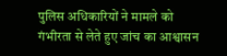पुलिस अधिकारियों ने मामले को गंभीरता से लेते हुए जांच का आश्वासन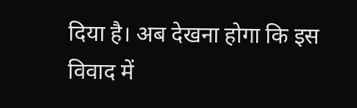दिया है। अब देखना होगा कि इस विवाद में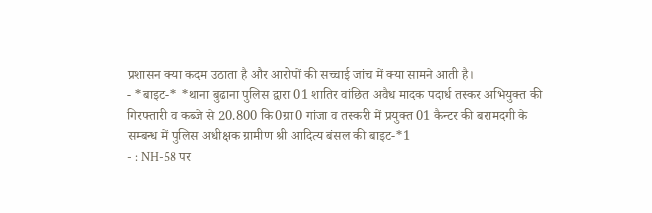प्रशासन क्या कदम उठाता है और आरोपों की सच्चाई जांच में क्या सामने आती है।
- *बाइट-* *थाना बुढाना पुलिस द्वारा 01 शातिर वांछित अवैध मादक पदार्ध तस्कर अभियुक्त की गिरफ्तारी व कब्जे से 20.800 कि0ग्रा0 गांजा व तस्करी में प्रयुक्त 01 कैन्टर की बरामदगी के सम्बन्ध में पुलिस अधीक्षक ग्रामीण श्री आदित्य बंसल की बाइट-*1
- : NH-58 पर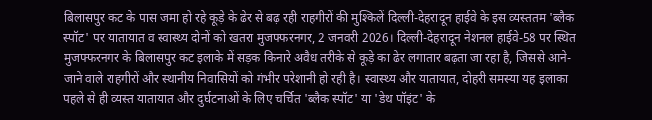बिलासपुर कट के पास जमा हो रहे कूड़े के ढेर से बढ़ रही राहगीरों की मुश्किलें दिल्ली-देहरादून हाईवे के इस व्यस्ततम 'ब्लैक स्पॉट' पर यातायात व स्वास्थ्य दोनों को खतरा मुजफ्फरनगर, 2 जनवरी 2026। दिल्ली-देहरादून नेशनल हाईवे-58 पर स्थित मुजफ्फरनगर के बिलासपुर कट इलाके में सड़क किनारे अवैध तरीके से कूड़े का ढेर लगातार बढ़ता जा रहा है, जिससे आने-जाने वाले राहगीरों और स्थानीय निवासियों को गंभीर परेशानी हो रही है। स्वास्थ्य और यातायात, दोहरी समस्या यह इलाका पहले से ही व्यस्त यातायात और दुर्घटनाओं के लिए चर्चित 'ब्लैक स्पॉट' या 'डेथ पॉइंट' के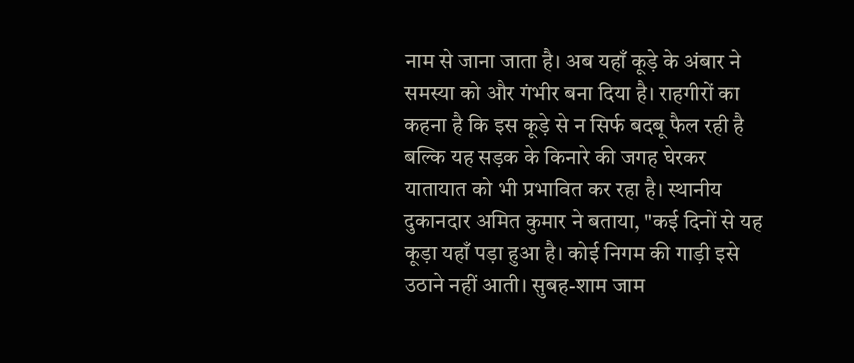नाम से जाना जाता है। अब यहाँ कूड़े के अंबार ने समस्या को और गंभीर बना दिया है। राहगीरों का कहना है कि इस कूड़े से न सिर्फ बदबू फैल रही है बल्कि यह सड़क के किनारे की जगह घेरकर यातायात को भी प्रभावित कर रहा है। स्थानीय दुकानदार अमित कुमार ने बताया, "कई दिनों से यह कूड़ा यहाँ पड़ा हुआ है। कोई निगम की गाड़ी इसे उठाने नहीं आती। सुबह-शाम जाम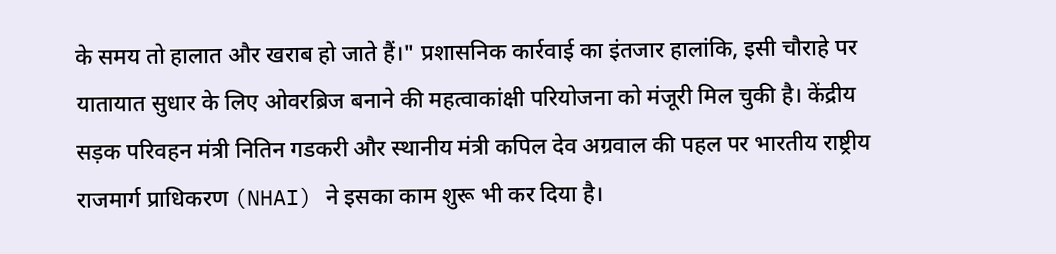के समय तो हालात और खराब हो जाते हैं।" प्रशासनिक कार्रवाई का इंतजार हालांकि, इसी चौराहे पर यातायात सुधार के लिए ओवरब्रिज बनाने की महत्वाकांक्षी परियोजना को मंजूरी मिल चुकी है। केंद्रीय सड़क परिवहन मंत्री नितिन गडकरी और स्थानीय मंत्री कपिल देव अग्रवाल की पहल पर भारतीय राष्ट्रीय राजमार्ग प्राधिकरण (NHAI) ने इसका काम शुरू भी कर दिया है।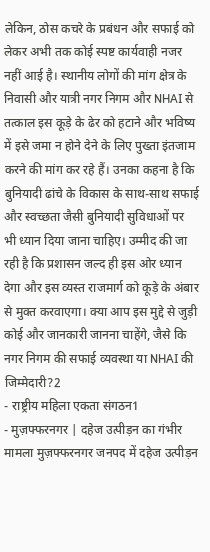लेकिन, ठोस कचरे के प्रबंधन और सफाई को लेकर अभी तक कोई स्पष्ट कार्यवाही नजर नहीं आई है। स्थानीय लोगों की मांग क्षेत्र के निवासी और यात्री नगर निगम और NHAI से तत्काल इस कूड़े के ढेर को हटाने और भविष्य में इसे जमा न होने देने के लिए पुख्ता इंतजाम करने की मांग कर रहे हैं। उनका कहना है कि बुनियादी ढांचे के विकास के साथ-साथ सफाई और स्वच्छता जैसी बुनियादी सुविधाओं पर भी ध्यान दिया जाना चाहिए। उम्मीद की जा रही है कि प्रशासन जल्द ही इस ओर ध्यान देगा और इस व्यस्त राजमार्ग को कूड़े के अंबार से मुक्त करवाएगा। क्या आप इस मुद्दे से जुड़ी कोई और जानकारी जानना चाहेंगे, जैसे कि नगर निगम की सफाई व्यवस्था या NHAI की जिम्मेदारी?2
- राष्ट्रीय महिला एकता संगठन1
- मुज़फ्फरनगर | दहेज उत्पीड़न का गंभीर मामला मुज़फ्फरनगर जनपद में दहेज उत्पीड़न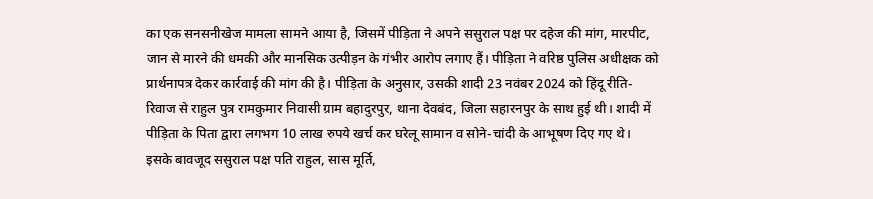का एक सनसनीखेज मामला सामने आया है, जिसमें पीड़िता ने अपने ससुराल पक्ष पर दहेज की मांग, मारपीट, जान से मारने की धमकी और मानसिक उत्पीड़न के गंभीर आरोप लगाए हैं। पीड़िता ने वरिष्ठ पुलिस अधीक्षक को प्रार्थनापत्र देकर कार्रवाई की मांग की है। पीड़िता के अनुसार, उसकी शादी 23 नवंबर 2024 को हिंदू रीति-रिवाज से राहुल पुत्र रामकुमार निवासी ग्राम बहादुरपुर, थाना देवबंद, जिला सहारनपुर के साथ हुई थी। शादी में पीड़िता के पिता द्वारा लगभग 10 लाख रुपये खर्च कर घरेलू सामान व सोने-चांदी के आभूषण दिए गए थे। इसके बावजूद ससुराल पक्ष पति राहुल, सास मूर्ति,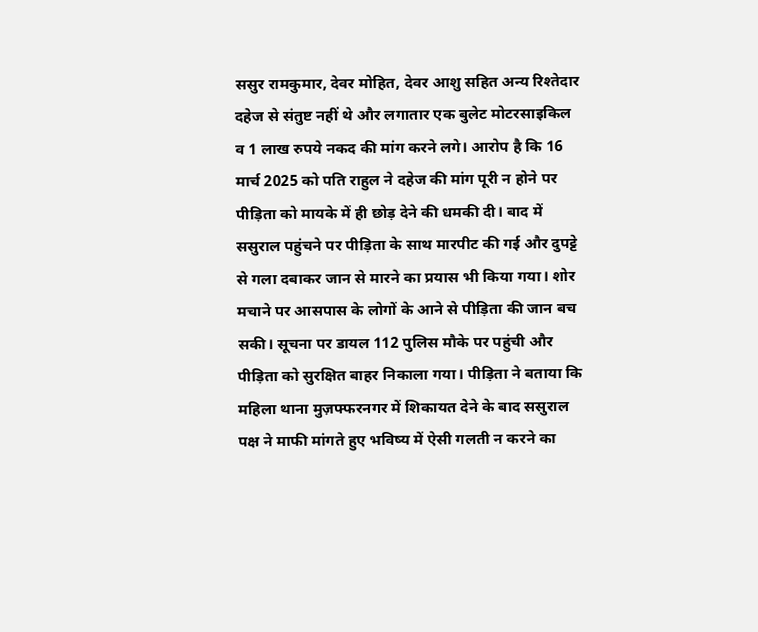ससुर रामकुमार, देवर मोहित, देवर आशु सहित अन्य रिश्तेदार दहेज से संतुष्ट नहीं थे और लगातार एक बुलेट मोटरसाइकिल व 1 लाख रुपये नकद की मांग करने लगे। आरोप है कि 16 मार्च 2025 को पति राहुल ने दहेज की मांग पूरी न होने पर पीड़िता को मायके में ही छोड़ देने की धमकी दी। बाद में ससुराल पहुंचने पर पीड़िता के साथ मारपीट की गई और दुपट्टे से गला दबाकर जान से मारने का प्रयास भी किया गया। शोर मचाने पर आसपास के लोगों के आने से पीड़िता की जान बच सकी। सूचना पर डायल 112 पुलिस मौके पर पहुंची और पीड़िता को सुरक्षित बाहर निकाला गया। पीड़िता ने बताया कि महिला थाना मुज़फ्फरनगर में शिकायत देने के बाद ससुराल पक्ष ने माफी मांगते हुए भविष्य में ऐसी गलती न करने का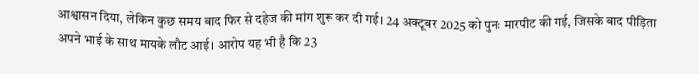आश्वासन दिया, लेकिन कुछ समय बाद फिर से दहेज की मांग शुरू कर दी गई। 24 अक्टूबर 2025 को पुनः मारपीट की गई, जिसके बाद पीड़िता अपने भाई के साथ मायके लौट आई। आरोप यह भी है कि 23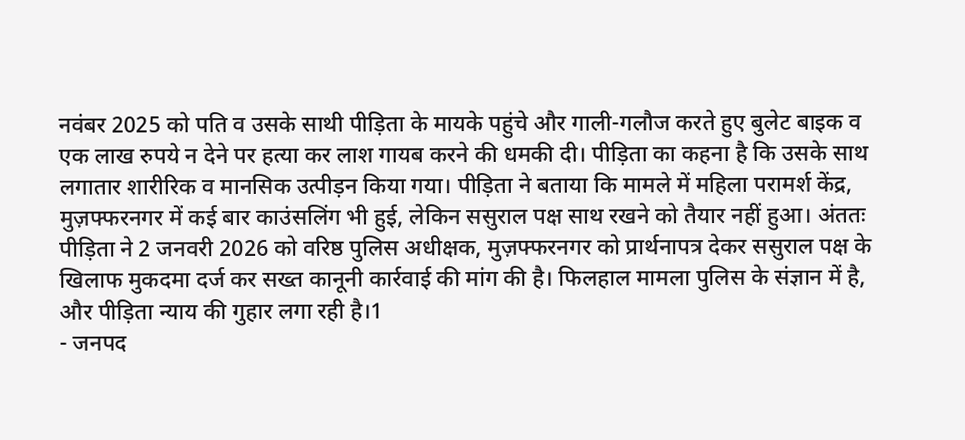नवंबर 2025 को पति व उसके साथी पीड़िता के मायके पहुंचे और गाली-गलौज करते हुए बुलेट बाइक व एक लाख रुपये न देने पर हत्या कर लाश गायब करने की धमकी दी। पीड़िता का कहना है कि उसके साथ लगातार शारीरिक व मानसिक उत्पीड़न किया गया। पीड़िता ने बताया कि मामले में महिला परामर्श केंद्र, मुज़फ्फरनगर में कई बार काउंसलिंग भी हुई, लेकिन ससुराल पक्ष साथ रखने को तैयार नहीं हुआ। अंततः पीड़िता ने 2 जनवरी 2026 को वरिष्ठ पुलिस अधीक्षक, मुज़फ्फरनगर को प्रार्थनापत्र देकर ससुराल पक्ष के खिलाफ मुकदमा दर्ज कर सख्त कानूनी कार्रवाई की मांग की है। फिलहाल मामला पुलिस के संज्ञान में है, और पीड़िता न्याय की गुहार लगा रही है।1
- जनपद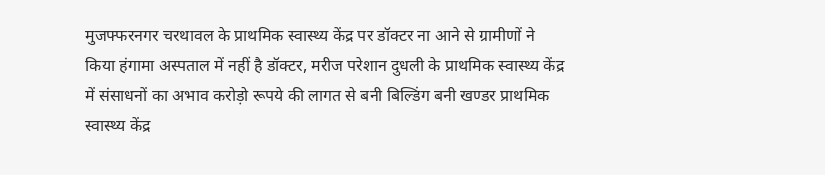मुजफ्फरनगर चरथावल के प्राथमिक स्वास्थ्य केंद्र पर डॉक्टर ना आने से ग्रामीणों ने किया हंगामा अस्पताल में नहीं है डॉक्टर, मरीज परेशान दुधली के प्राथमिक स्वास्थ्य केंद्र में संसाधनों का अभाव करोड़ो रूपये की लागत से बनी बिल्डिंग बनी खण्डर प्राथमिक स्वास्थ्य केंद्र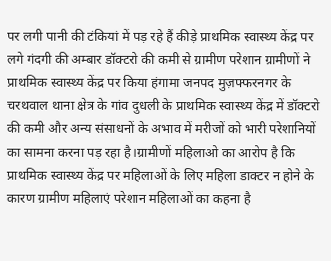पर लगी पानी की टंकियां में पड़ रहे हैं कीड़े प्राथमिक स्वास्थ्य केंद्र पर लगे गंदगी की अम्बार डॉक्टरो की कमी से ग्रामीण परेशान ग्रामीणों ने प्राथमिक स्वास्थ्य केंद्र पर किया हंगामा जनपद मुज़फ्फरनगर के चरथवाल थाना क्षेत्र के गांव दुधली के प्राथमिक स्वास्थ्य केंद्र में डॉक्टरो की कमी और अन्य संसाधनों के अभाव में मरीजों को भारी परेशानियों का सामना करना पड़ रहा है।ग्रामीणों महिलाओ का आरोप है कि प्राथमिक स्वास्थ्य केंद्र पर महिलाओं के लिए महिला डाक्टर न होने के कारण ग्रामीण महिलाएं परेशान महिलाओं का कहना है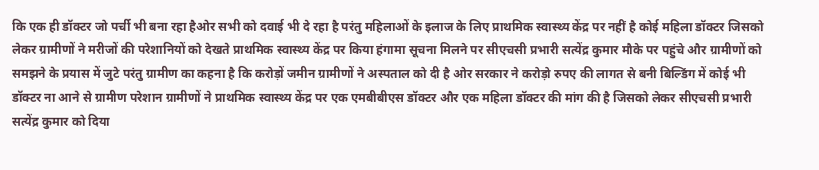कि एक ही डॉक्टर जो पर्ची भी बना रहा हैओर सभी को दवाई भी दे रहा है परंतु महिलाओं के इलाज के लिए प्राथमिक स्वास्थ्य केंद्र पर नहीं है कोई महिला डॉक्टर जिसको लेकर ग्रामीणों ने मरीजों की परेशानियों को देखते प्राथमिक स्वास्थ्य केंद्र पर किया हंगामा सूचना मिलने पर सीएचसी प्रभारी सत्येंद्र कुमार मौके पर पहुंचे और ग्रामीणों को समझने के प्रयास में जुटे परंतु ग्रामीण का कहना है कि करोड़ों जमीन ग्रामीणों ने अस्पताल को दी है ओर सरकार ने करोड़ो रुपए की लागत से बनी बिल्डिंग में कोई भी डॉक्टर ना आने से ग्रामीण परेशान ग्रामीणों ने प्राथमिक स्वास्थ्य केंद्र पर एक एमबीबीएस डॉक्टर और एक महिला डॉक्टर की मांग की है जिसको लेकर सीएचसी प्रभारी सत्येंद्र कुमार को दिया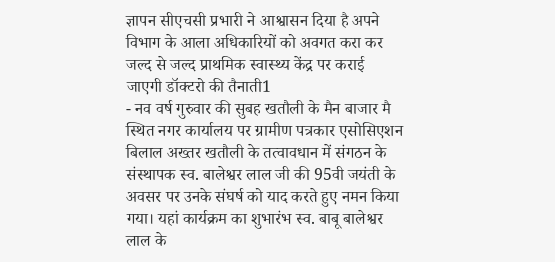ज्ञापन सीएचसी प्रभारी ने आश्वासन दिया है अपने विभाग के आला अधिकारियों को अवगत करा कर जल्द से जल्द प्राथमिक स्वास्थ्य केंद्र पर कराई जाएगी डॉक्टरो की तैनाती1
- नव वर्ष गुरुवार की सुबह खतौली के मैन बाजार मै स्थित नगर कार्यालय पर ग्रामीण पत्रकार एसोसिएशन बिलाल अख्तर खतौली के तत्वावधान में संगठन के संस्थापक स्व. बालेश्वर लाल जी की 95वी जयंती के अवसर पर उनके संघर्ष को याद करते हुए नमन किया गया। यहां कार्यक्रम का शुभारंभ स्व. बाबू बालेश्वर लाल के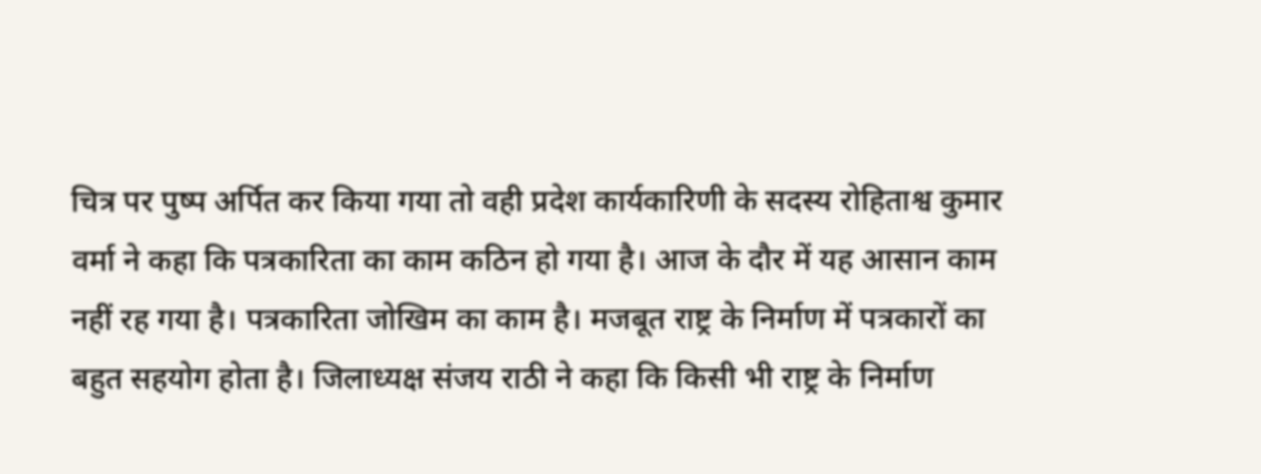चित्र पर पुष्प अर्पित कर किया गया तो वही प्रदेश कार्यकारिणी के सदस्य रोहिताश्व कुमार वर्मा ने कहा कि पत्रकारिता का काम कठिन हो गया है। आज के दौर में यह आसान काम नहीं रह गया है। पत्रकारिता जोखिम का काम है। मजबूत राष्ट्र के निर्माण में पत्रकारों का बहुत सहयोग होता है। जिलाध्यक्ष संजय राठी ने कहा कि किसी भी राष्ट्र के निर्माण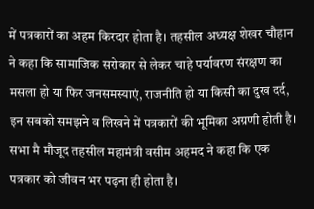में पत्रकारों का अहम किरदार होता है। तहसील अध्यक्ष शेखर चौहान ने कहा कि सामाजिक सरोकार से लेकर चाहे पर्यावरण संरक्षण का मसला हो या फिर जनसमस्याएं, राजनीति हो या किसी का दुख दर्द, इन सबको समझने व लिखने में पत्रकारों की भूमिका अग्रणी होती है। सभा मै मौजूद तहसील महामंत्री वसीम अहमद ने कहा कि एक पत्रकार को जीवन भर पढ़ना ही होता है।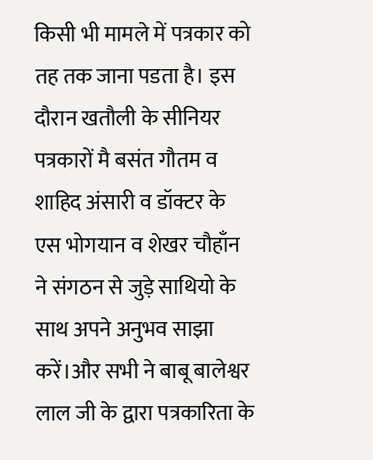किसी भी मामले में पत्रकार को तह तक जाना पडता है। इस दौरान खतौली के सीनियर पत्रकारों मै बसंत गौतम व शाहिद अंसारी व डॉक्टर के एस भोगयान व शेखर चौहाँन ने संगठन से जुड़े साथियो के साथ अपने अनुभव साझा करें।और सभी ने बाबू बालेश्वर लाल जी के द्वारा पत्रकारिता के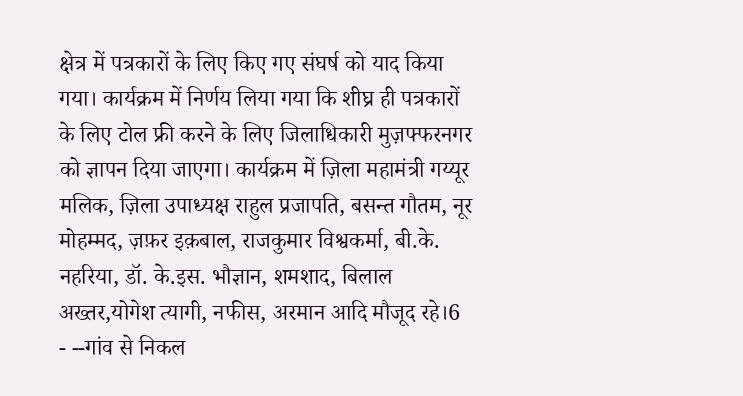क्षेत्र में पत्रकारों के लिए किए गए संघर्ष को याद किया गया। कार्यक्रम में निर्णय लिया गया कि शीघ्र ही पत्रकारों के लिए टोल फ्री करने के लिए जिलाधिकारी मुज़फ्फरनगर को ज्ञापन दिया जाएगा। कार्यक्रम में ज़िला महामंत्री गय्यूर मलिक, ज़िला उपाध्यक्ष राहुल प्रजापति, बसन्त गौतम, नूर मोहम्मद, ज़फ़र इक़बाल, राजकुमार विश्वकर्मा, बी.के. नहरिया, डॉ. के.इस. भौज्ञान, शमशाद, बिलाल अख्तर,योगेश त्यागी, नफीस, अरमान आदि मौजूद रहे।6
- --गांव से निकल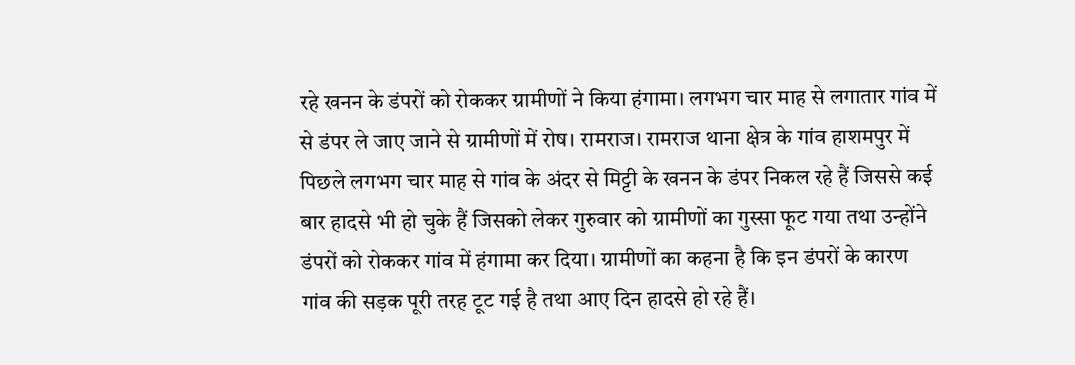रहे खनन के डंपरों को रोककर ग्रामीणों ने किया हंगामा। लगभग चार माह से लगातार गांव में से डंपर ले जाए जाने से ग्रामीणों में रोष। रामराज। रामराज थाना क्षेत्र के गांव हाशमपुर में पिछले लगभग चार माह से गांव के अंदर से मिट्टी के खनन के डंपर निकल रहे हैं जिससे कई बार हादसे भी हो चुके हैं जिसको लेकर गुरुवार को ग्रामीणों का गुस्सा फूट गया तथा उन्होंने डंपरों को रोककर गांव में हंगामा कर दिया। ग्रामीणों का कहना है कि इन डंपरों के कारण गांव की सड़क पूरी तरह टूट गई है तथा आए दिन हादसे हो रहे हैं।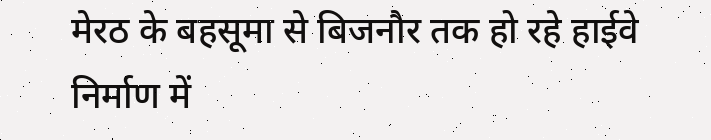मेरठ के बहसूमा से बिजनौर तक हो रहे हाईवे निर्माण में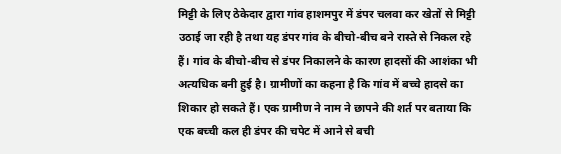मिट्टी के लिए ठेकेदार द्वारा गांव हाशमपुर में डंपर चलवा कर खेतों से मिट्टी उठाई जा रही है तथा यह डंपर गांव के बीचो-बीच बने रास्ते से निकल रहे हैं। गांव के बीचो-बीच से डंपर निकालने के कारण हादसों की आशंका भी अत्यधिक बनी हुई है। ग्रामीणों का कहना है कि गांव में बच्चे हादसे का शिकार हो सकते हैं। एक ग्रामीण ने नाम ने छापने की शर्त पर बताया कि एक बच्ची कल ही डंपर की चपेट में आने से बची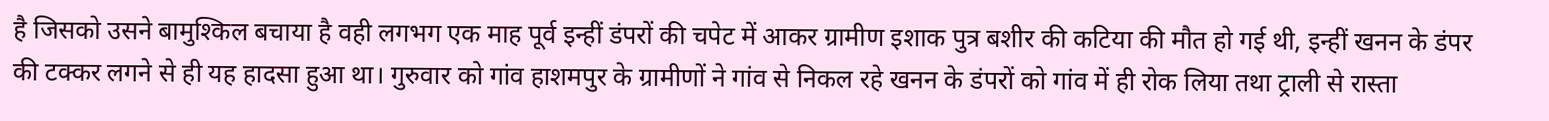है जिसको उसने बामुश्किल बचाया है वही लगभग एक माह पूर्व इन्हीं डंपरों की चपेट में आकर ग्रामीण इशाक पुत्र बशीर की कटिया की मौत हो गई थी, इन्हीं खनन के डंपर की टक्कर लगने से ही यह हादसा हुआ था। गुरुवार को गांव हाशमपुर के ग्रामीणों ने गांव से निकल रहे खनन के डंपरों को गांव में ही रोक लिया तथा ट्राली से रास्ता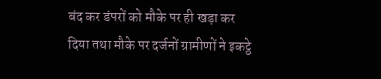बंद कर डंपरों को मौके पर ही खड़ा कर दिया तथा मौके पर दर्जनों ग्रामीणों ने इकट्ठे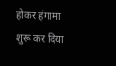होकर हंगामा शुरू कर दिया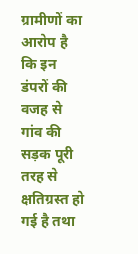ग्रामीणों का आरोप है कि इन डंपरों की वजह से गांव की सड़क पूरी तरह से क्षतिग्रस्त हो गई है तथा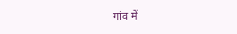गांव में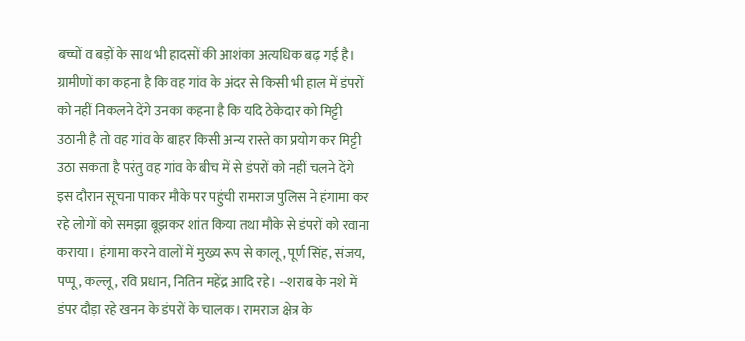बच्चों व बड़ों के साथ भी हादसों की आशंका अत्यधिक बढ़ गई है। ग्रामीणों का कहना है कि वह गांव के अंदर से किसी भी हाल में डंपरों को नहीं निकलने देंगे उनका कहना है कि यदि ठेकेदार को मिट्टी उठानी है तो वह गांव के बाहर किसी अन्य रास्ते का प्रयोग कर मिट्टी उठा सकता है परंतु वह गांव के बीच में से डंपरों को नहीं चलने देंगे इस दौरान सूचना पाकर मौके पर पहुंची रामराज पुलिस ने हंगामा कर रहे लोगों को समझा बूझकर शांत किया तथा मौके से डंपरों को रवाना कराया। हंगामा करने वालों में मुख्य रूप से कालू, पूर्ण सिंह, संजय, पप्पू, कल्लू, रवि प्रधान, नितिन महेंद्र आदि रहे। --शराब के नशे में डंपर दौड़ा रहे खनन के डंपरों के चालक। रामराज क्षेत्र के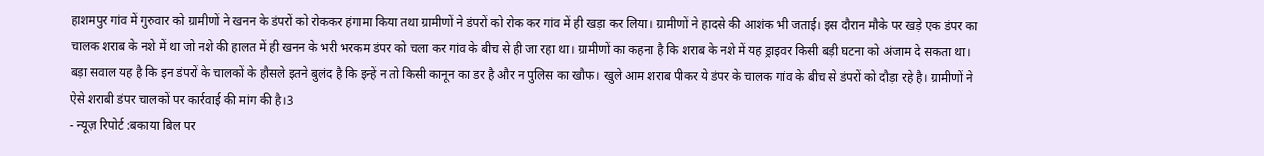हाशमपुर गांव में गुरुवार को ग्रामीणों ने खनन के डंपरों को रोककर हंगामा किया तथा ग्रामीणों ने डंपरों को रोक कर गांव में ही खड़ा कर लिया। ग्रामीणों ने हादसे की आशंक भी जताई। इस दौरान मौके पर खड़े एक डंपर का चालक शराब के नशे में था जो नशे की हालत में ही खनन के भरी भरकम डंपर को चला कर गांव के बीच से ही जा रहा था। ग्रामीणों का कहना है कि शराब के नशे में यह ड्राइवर किसी बड़ी घटना को अंजाम दे सकता था। बड़ा सवाल यह है कि इन डंपरों के चालकों के हौसले इतने बुलंद है कि इन्हें न तो किसी कानून का डर है और न पुलिस का खौफ। खुले आम शराब पीकर ये डंपर के चालक गांव के बीच से डंपरों को दौड़ा रहे है। ग्रामीणों ने ऐसे शराबी डंपर चालकों पर कार्रवाई की मांग की है।3
- न्यूज़ रिपोर्ट :बकाया बिल पर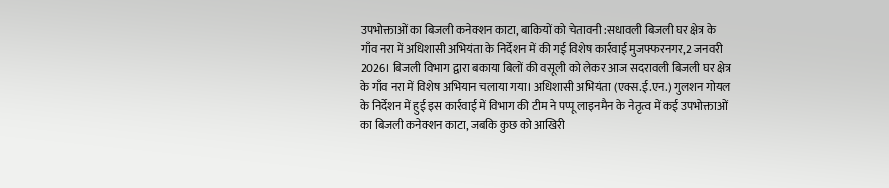उपभोक्ताओं का बिजली कनेक्शन काटा, बाकियों को चेतावनी :सधावली बिजली घर क्षेत्र के गाँव नरा में अधिशासी अभियंता के निर्देशन में की गई विशेष कार्रवाई मुजफ्फरनगर,2 जनवरी 2026। बिजली विभाग द्वारा बकाया बिलों की वसूली को लेकर आज सदरावली बिजली घर क्षेत्र के गाँव नरा में विशेष अभियान चलाया गया। अधिशासी अभियंता (एक्स.ई.एन.) गुलशन गोयल के निर्देशन में हुई इस कार्रवाई में विभाग की टीम ने पप्पू लाइनमैन के नेतृत्व में कई उपभोक्ताओं का बिजली कनेक्शन काटा, जबकि कुछ को आखिरी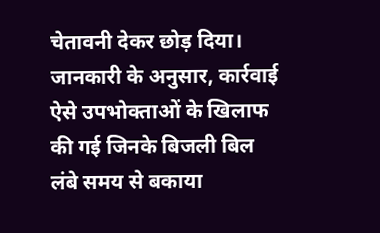चेतावनी देकर छोड़ दिया। जानकारी के अनुसार, कार्रवाई ऐसे उपभोक्ताओं के खिलाफ की गई जिनके बिजली बिल लंबे समय से बकाया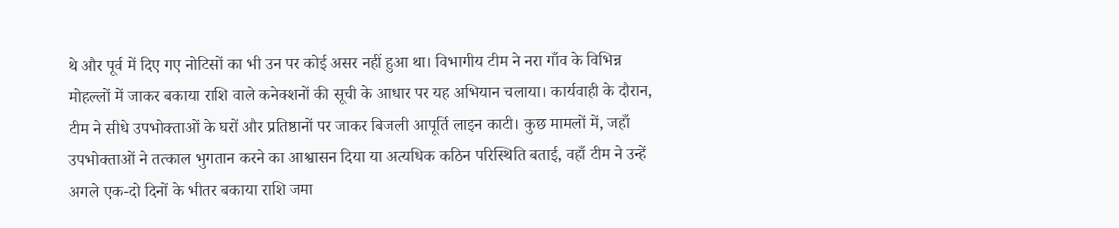थे और पूर्व में दिए गए नोटिसों का भी उन पर कोई असर नहीं हुआ था। विभागीय टीम ने नरा गाँव के विभिन्न मोहल्लों में जाकर बकाया राशि वाले कनेक्शनों की सूची के आधार पर यह अभियान चलाया। कार्यवाही के दौरान, टीम ने सीधे उपभोक्ताओं के घरों और प्रतिष्ठानों पर जाकर बिजली आपूर्ति लाइन काटी। कुछ मामलों में, जहाँ उपभोक्ताओं ने तत्काल भुगतान करने का आश्वासन दिया या अत्यधिक कठिन परिस्थिति बताई, वहाँ टीम ने उन्हें अगले एक-दो दिनों के भीतर बकाया राशि जमा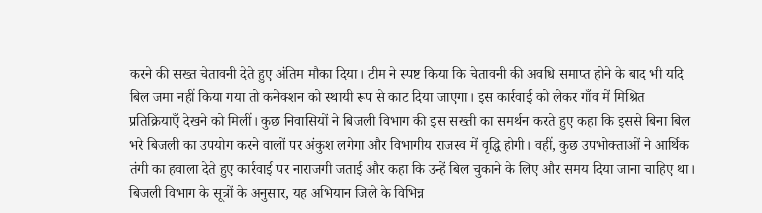करने की सख्त चेतावनी देते हुए अंतिम मौका दिया। टीम ने स्पष्ट किया कि चेतावनी की अवधि समाप्त होने के बाद भी यदि बिल जमा नहीं किया गया तो कनेक्शन को स्थायी रूप से काट दिया जाएगा। इस कार्रवाई को लेकर गाँव में मिश्रित प्रतिक्रियाएँ देखने को मिलीं। कुछ निवासियों ने बिजली विभाग की इस सख्ती का समर्थन करते हुए कहा कि इससे बिना बिल भरे बिजली का उपयोग करने वालों पर अंकुश लगेगा और विभागीय राजस्व में वृद्धि होगी। वहीं, कुछ उपभोक्ताओं ने आर्थिक तंगी का हवाला देते हुए कार्रवाई पर नाराजगी जताई और कहा कि उन्हें बिल चुकाने के लिए और समय दिया जाना चाहिए था। बिजली विभाग के सूत्रों के अनुसार, यह अभियान जिले के विभिन्न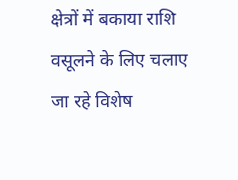क्षेत्रों में बकाया राशि वसूलने के लिए चलाए जा रहे विशेष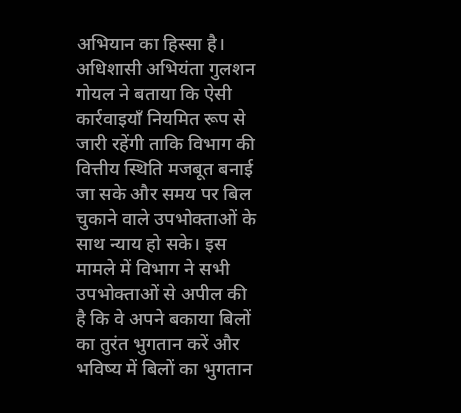अभियान का हिस्सा है। अधिशासी अभियंता गुलशन गोयल ने बताया कि ऐसी कार्रवाइयाँ नियमित रूप से जारी रहेंगी ताकि विभाग की वित्तीय स्थिति मजबूत बनाई जा सके और समय पर बिल चुकाने वाले उपभोक्ताओं के साथ न्याय हो सके। इस मामले में विभाग ने सभी उपभोक्ताओं से अपील की है कि वे अपने बकाया बिलों का तुरंत भुगतान करें और भविष्य में बिलों का भुगतान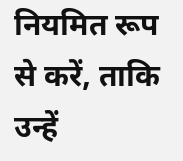नियमित रूप से करें, ताकि उन्हें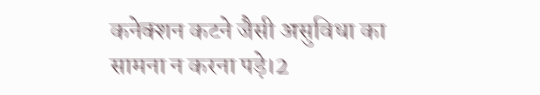कनेक्शन कटने जैसी असुविधा का सामना न करना पड़े।2